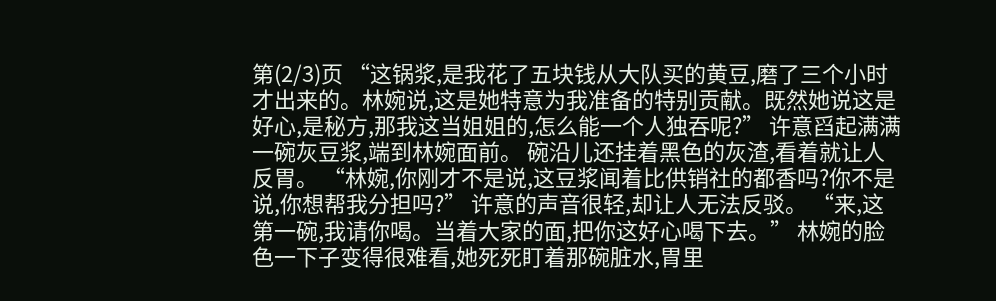第(2/3)页 “这锅浆,是我花了五块钱从大队买的黄豆,磨了三个小时才出来的。林婉说,这是她特意为我准备的特别贡献。既然她说这是好心,是秘方,那我这当姐姐的,怎么能一个人独吞呢?” 许意舀起满满一碗灰豆浆,端到林婉面前。 碗沿儿还挂着黑色的灰渣,看着就让人反胃。 “林婉,你刚才不是说,这豆浆闻着比供销社的都香吗?你不是说,你想帮我分担吗?” 许意的声音很轻,却让人无法反驳。 “来,这第一碗,我请你喝。当着大家的面,把你这好心喝下去。” 林婉的脸色一下子变得很难看,她死死盯着那碗脏水,胃里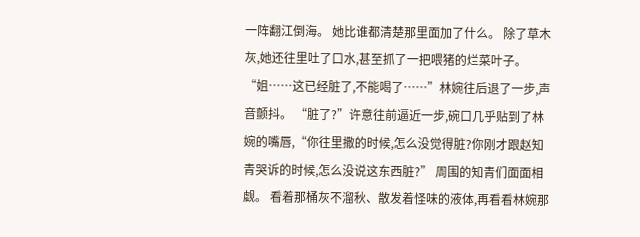一阵翻江倒海。 她比谁都清楚那里面加了什么。 除了草木灰,她还往里吐了口水,甚至抓了一把喂猪的烂菜叶子。 “姐……这已经脏了,不能喝了……”林婉往后退了一步,声音颤抖。 “脏了?”许意往前逼近一步,碗口几乎贴到了林婉的嘴唇,“你往里撒的时候,怎么没觉得脏?你刚才跟赵知青哭诉的时候,怎么没说这东西脏?” 周围的知青们面面相觑。 看着那桶灰不溜秋、散发着怪味的液体,再看看林婉那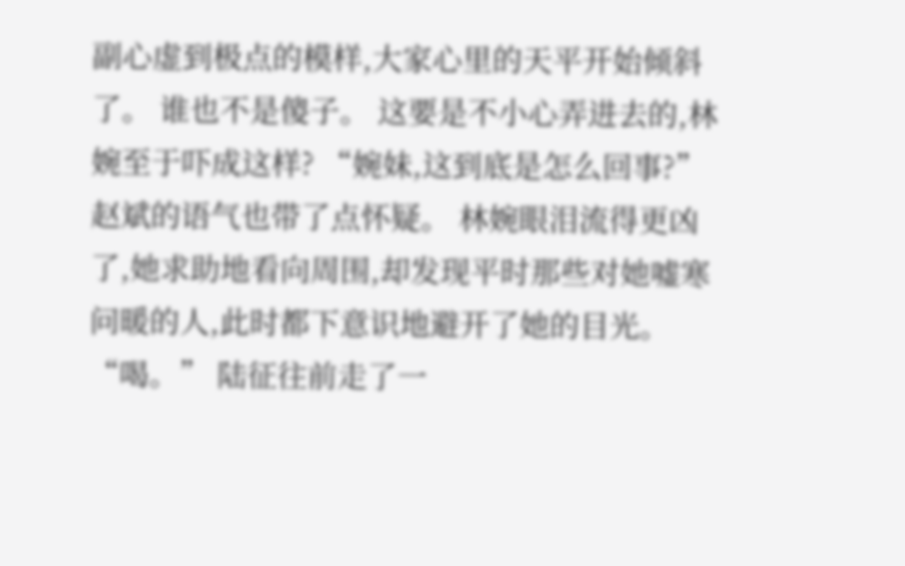副心虚到极点的模样,大家心里的天平开始倾斜了。 谁也不是傻子。 这要是不小心弄进去的,林婉至于吓成这样? “婉妹,这到底是怎么回事?”赵斌的语气也带了点怀疑。 林婉眼泪流得更凶了,她求助地看向周围,却发现平时那些对她嘘寒问暖的人,此时都下意识地避开了她的目光。 “喝。” 陆征往前走了一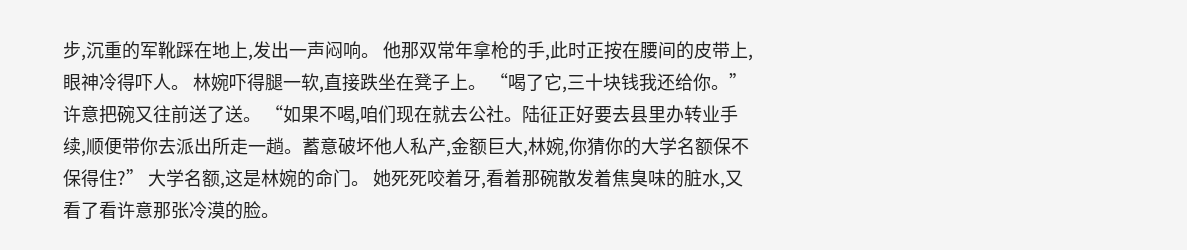步,沉重的军靴踩在地上,发出一声闷响。 他那双常年拿枪的手,此时正按在腰间的皮带上,眼神冷得吓人。 林婉吓得腿一软,直接跌坐在凳子上。 “喝了它,三十块钱我还给你。” 许意把碗又往前送了送。 “如果不喝,咱们现在就去公社。陆征正好要去县里办转业手续,顺便带你去派出所走一趟。蓄意破坏他人私产,金额巨大,林婉,你猜你的大学名额保不保得住?” 大学名额,这是林婉的命门。 她死死咬着牙,看着那碗散发着焦臭味的脏水,又看了看许意那张冷漠的脸。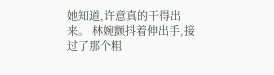她知道,许意真的干得出来。 林婉颤抖着伸出手,接过了那个粗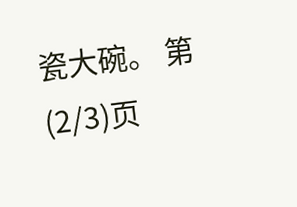瓷大碗。 第(2/3)页